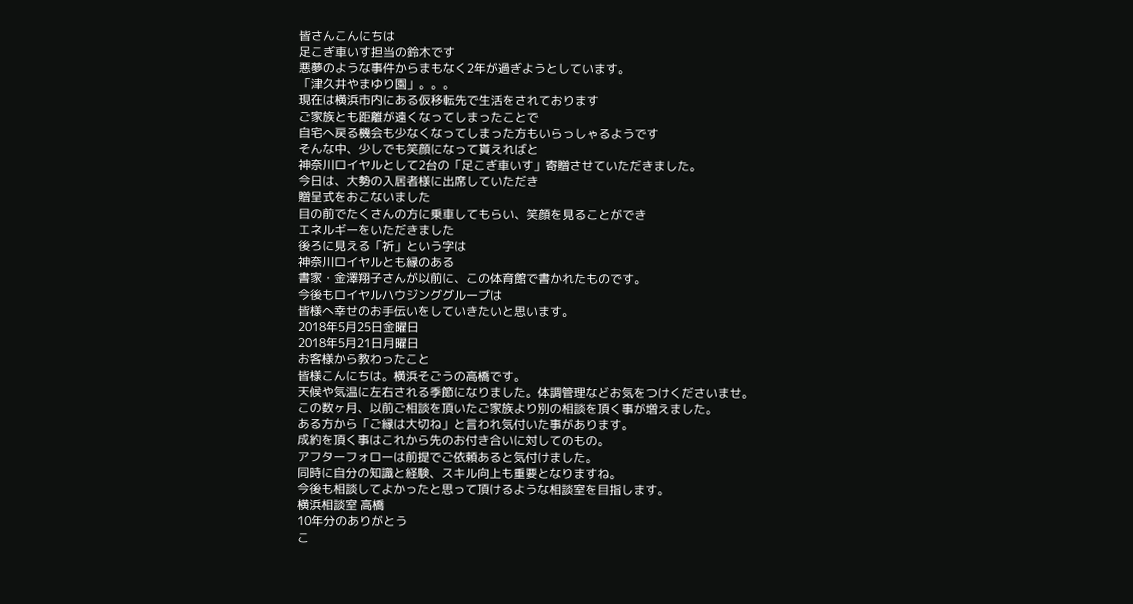皆さんこんにちは
足こぎ車いす担当の鈴木です
悪夢のような事件からまもなく2年が過ぎようとしています。
「津久井やまゆり園」。。。
現在は横浜市内にある仮移転先で生活をされております
ご家族とも距離が遠くなってしまったことで
自宅へ戻る機会も少なくなってしまった方もいらっしゃるようです
そんな中、少しでも笑顔になって貰えればと
神奈川ロイヤルとして2台の「足こぎ車いす」寄贈させていただきました。
今日は、大勢の入居者様に出席していただき
贈呈式をおこないました
目の前でたくさんの方に乗車してもらい、笑顔を見ることができ
エネルギーをいただきました
後ろに見える「祈」という字は
神奈川ロイヤルとも縁のある
書家・金澤翔子さんが以前に、この体育館で書かれたものです。
今後もロイヤルハウジンググループは
皆様へ幸せのお手伝いをしていきたいと思います。
2018年5月25日金曜日
2018年5月21日月曜日
お客様から教わったこと
皆様こんにちは。横浜そごうの高橋です。
天候や気温に左右される季節になりました。体調管理などお気をつけくださいませ。
この数ヶ月、以前ご相談を頂いたご家族より別の相談を頂く事が増えました。
ある方から「ご縁は大切ね」と言われ気付いた事があります。
成約を頂く事はこれから先のお付き合いに対してのもの。
アフターフォローは前提でご依頼あると気付けました。
同時に自分の知識と経験、スキル向上も重要となりますね。
今後も相談してよかったと思って頂けるような相談室を目指します。
横浜相談室 高橋
10年分のありがとう
こ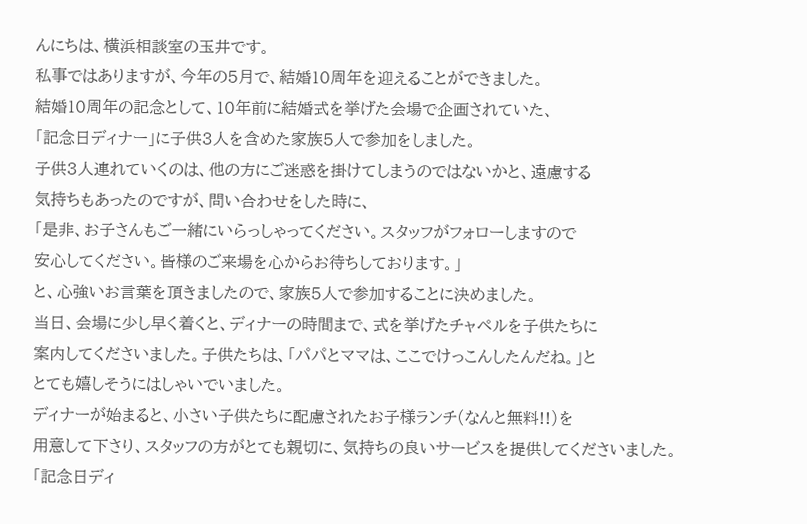んにちは、横浜相談室の玉井です。
私事ではありますが、今年の5月で、結婚10周年を迎えることができました。
結婚10周年の記念として、10年前に結婚式を挙げた会場で企画されていた、
「記念日ディナー」に子供3人を含めた家族5人で参加をしました。
子供3人連れていくのは、他の方にご迷惑を掛けてしまうのではないかと、遠慮する
気持ちもあったのですが、問い合わせをした時に、
「是非、お子さんもご一緒にいらっしゃってください。スタッフがフォローしますので
安心してください。皆様のご来場を心からお待ちしております。」
と、心強いお言葉を頂きましたので、家族5人で参加することに決めました。
当日、会場に少し早く着くと、ディナーの時間まで、式を挙げたチャペルを子供たちに
案内してくださいました。子供たちは、「パパとママは、ここでけっこんしたんだね。」と
とても嬉しそうにはしゃいでいました。
ディナーが始まると、小さい子供たちに配慮されたお子様ランチ(なんと無料!!)を
用意して下さり、スタッフの方がとても親切に、気持ちの良いサービスを提供してくださいました。
「記念日ディ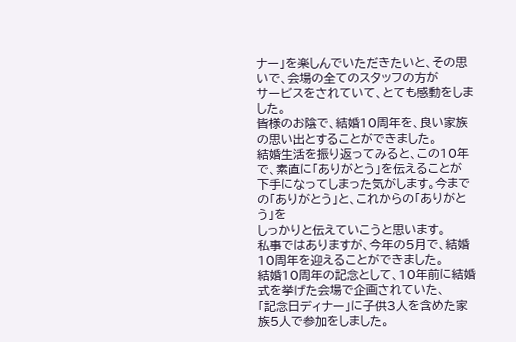ナー」を楽しんでいただきたいと、その思いで、会場の全てのスタッフの方が
サービスをされていて、とても感動をしました。
皆様のお陰で、結婚10周年を、良い家族の思い出とすることができました。
結婚生活を振り返ってみると、この10年で、素直に「ありがとう」を伝えることが
下手になってしまった気がします。今までの「ありがとう」と、これからの「ありがとう」を
しっかりと伝えていこうと思います。
私事ではありますが、今年の5月で、結婚10周年を迎えることができました。
結婚10周年の記念として、10年前に結婚式を挙げた会場で企画されていた、
「記念日ディナー」に子供3人を含めた家族5人で参加をしました。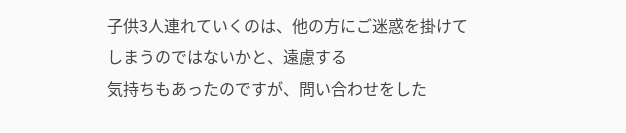子供3人連れていくのは、他の方にご迷惑を掛けてしまうのではないかと、遠慮する
気持ちもあったのですが、問い合わせをした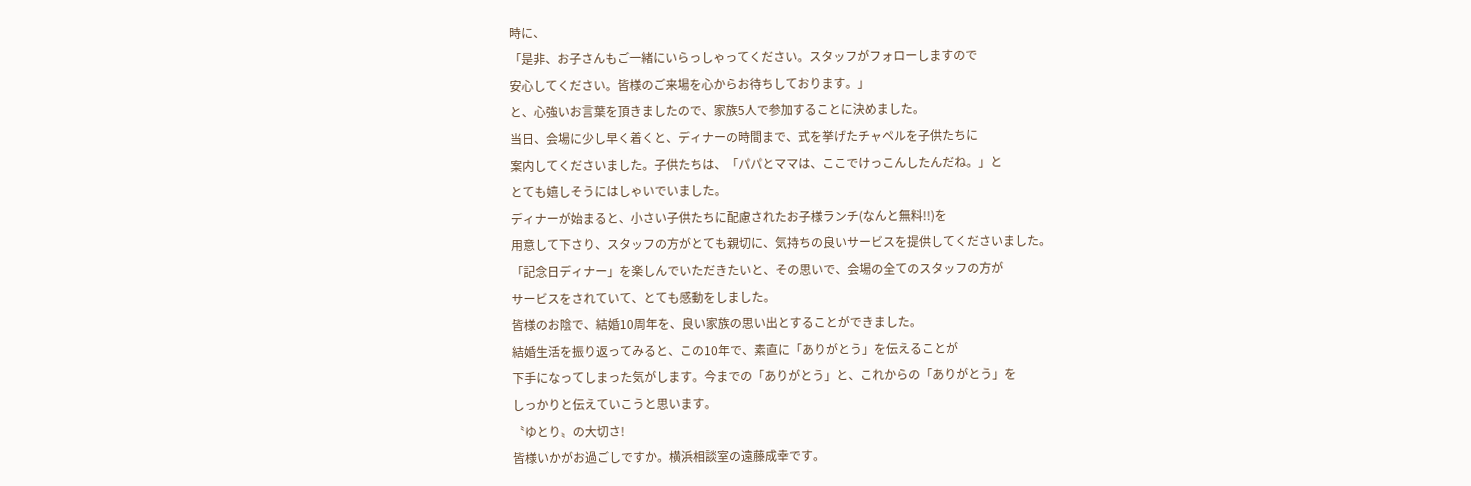時に、
「是非、お子さんもご一緒にいらっしゃってください。スタッフがフォローしますので
安心してください。皆様のご来場を心からお待ちしております。」
と、心強いお言葉を頂きましたので、家族5人で参加することに決めました。
当日、会場に少し早く着くと、ディナーの時間まで、式を挙げたチャペルを子供たちに
案内してくださいました。子供たちは、「パパとママは、ここでけっこんしたんだね。」と
とても嬉しそうにはしゃいでいました。
ディナーが始まると、小さい子供たちに配慮されたお子様ランチ(なんと無料!!)を
用意して下さり、スタッフの方がとても親切に、気持ちの良いサービスを提供してくださいました。
「記念日ディナー」を楽しんでいただきたいと、その思いで、会場の全てのスタッフの方が
サービスをされていて、とても感動をしました。
皆様のお陰で、結婚10周年を、良い家族の思い出とすることができました。
結婚生活を振り返ってみると、この10年で、素直に「ありがとう」を伝えることが
下手になってしまった気がします。今までの「ありがとう」と、これからの「ありがとう」を
しっかりと伝えていこうと思います。
〝ゆとり〟の大切さ!
皆様いかがお過ごしですか。横浜相談室の遠藤成幸です。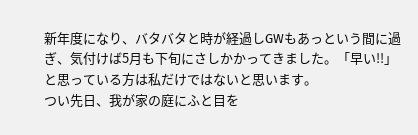新年度になり、バタバタと時が経過しGWもあっという間に過ぎ、気付けば5月も下旬にさしかかってきました。「早い!!」と思っている方は私だけではないと思います。
つい先日、我が家の庭にふと目を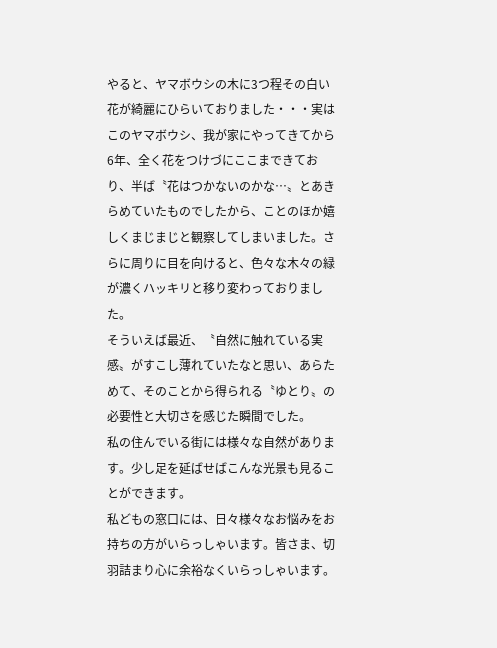やると、ヤマボウシの木に3つ程その白い花が綺麗にひらいておりました・・・実はこのヤマボウシ、我が家にやってきてから6年、全く花をつけづにここまできており、半ば〝花はつかないのかな…〟とあきらめていたものでしたから、ことのほか嬉しくまじまじと観察してしまいました。さらに周りに目を向けると、色々な木々の緑が濃くハッキリと移り変わっておりました。
そういえば最近、〝自然に触れている実感〟がすこし薄れていたなと思い、あらためて、そのことから得られる〝ゆとり〟の必要性と大切さを感じた瞬間でした。
私の住んでいる街には様々な自然があります。少し足を延ばせばこんな光景も見ることができます。
私どもの窓口には、日々様々なお悩みをお持ちの方がいらっしゃいます。皆さま、切羽詰まり心に余裕なくいらっしゃいます。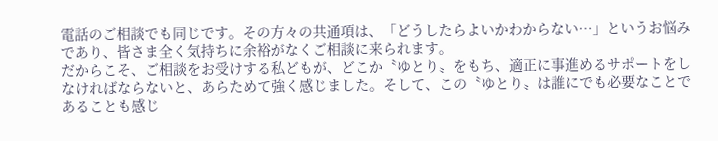電話のご相談でも同じです。その方々の共通項は、「どうしたらよいかわからない…」というお悩みであり、皆さま全く気持ちに余裕がなくご相談に来られます。
だからこそ、ご相談をお受けする私どもが、どこか〝ゆとり〟をもち、適正に事進めるサポートをしなければならないと、あらためて強く感じました。そして、この〝ゆとり〟は誰にでも必要なことであることも感じ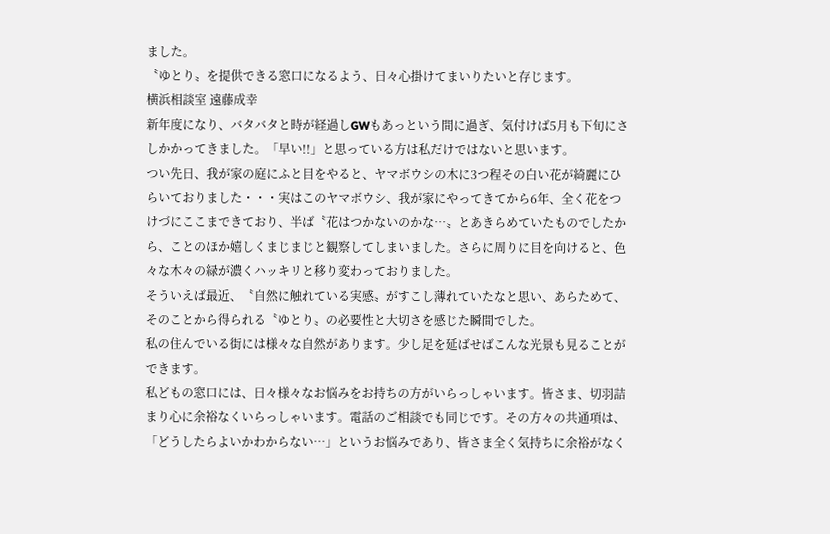ました。
〝ゆとり〟を提供できる窓口になるよう、日々心掛けてまいりたいと存じます。
横浜相談室 遠藤成幸
新年度になり、バタバタと時が経過しGWもあっという間に過ぎ、気付けば5月も下旬にさしかかってきました。「早い!!」と思っている方は私だけではないと思います。
つい先日、我が家の庭にふと目をやると、ヤマボウシの木に3つ程その白い花が綺麗にひらいておりました・・・実はこのヤマボウシ、我が家にやってきてから6年、全く花をつけづにここまできており、半ば〝花はつかないのかな…〟とあきらめていたものでしたから、ことのほか嬉しくまじまじと観察してしまいました。さらに周りに目を向けると、色々な木々の緑が濃くハッキリと移り変わっておりました。
そういえば最近、〝自然に触れている実感〟がすこし薄れていたなと思い、あらためて、そのことから得られる〝ゆとり〟の必要性と大切さを感じた瞬間でした。
私の住んでいる街には様々な自然があります。少し足を延ばせばこんな光景も見ることができます。
私どもの窓口には、日々様々なお悩みをお持ちの方がいらっしゃいます。皆さま、切羽詰まり心に余裕なくいらっしゃいます。電話のご相談でも同じです。その方々の共通項は、「どうしたらよいかわからない…」というお悩みであり、皆さま全く気持ちに余裕がなく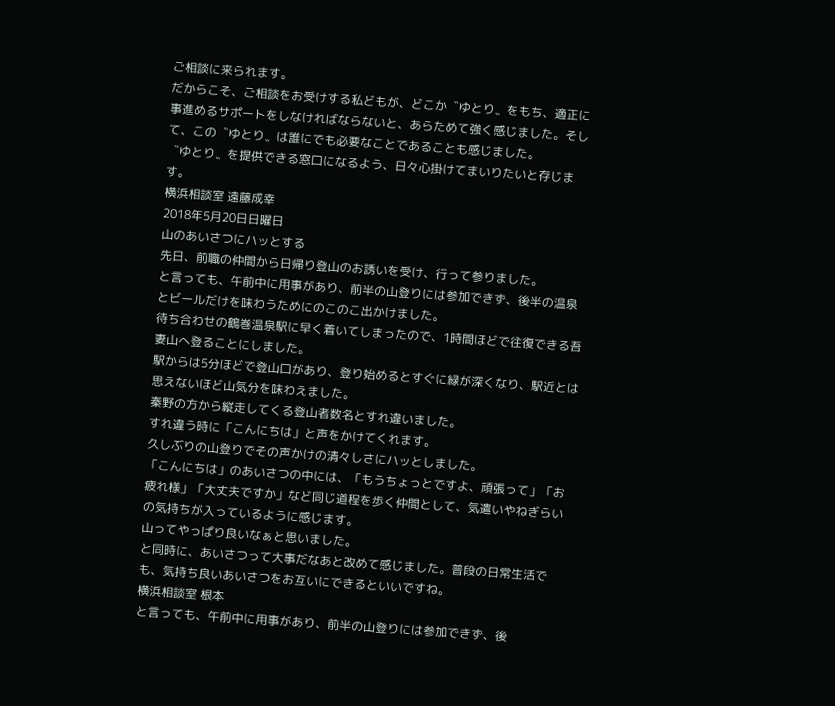ご相談に来られます。
だからこそ、ご相談をお受けする私どもが、どこか〝ゆとり〟をもち、適正に事進めるサポートをしなければならないと、あらためて強く感じました。そして、この〝ゆとり〟は誰にでも必要なことであることも感じました。
〝ゆとり〟を提供できる窓口になるよう、日々心掛けてまいりたいと存じます。
横浜相談室 遠藤成幸
2018年5月20日日曜日
山のあいさつにハッとする
先日、前職の仲間から日帰り登山のお誘いを受け、行って参りました。
と言っても、午前中に用事があり、前半の山登りには参加できず、後半の温泉とビールだけを味わうためにのこのこ出かけました。
待ち合わせの鶴巻温泉駅に早く着いてしまったので、1時間ほどで往復できる吾妻山へ登ることにしました。
駅からは5分ほどで登山口があり、登り始めるとすぐに緑が深くなり、駅近とは思えないほど山気分を味わえました。
秦野の方から縦走してくる登山者数名とすれ違いました。
すれ違う時に「こんにちは」と声をかけてくれます。
久しぶりの山登りでその声かけの清々しさにハッとしました。
「こんにちは」のあいさつの中には、「もうちょっとですよ、頑張って」「お疲れ様」「大丈夫ですか」など同じ道程を歩く仲間として、気遣いやねぎらいの気持ちが入っているように感じます。
山ってやっぱり良いなぁと思いました。
と同時に、あいさつって大事だなあと改めて感じました。普段の日常生活でも、気持ち良いあいさつをお互いにできるといいですね。
横浜相談室 根本
と言っても、午前中に用事があり、前半の山登りには参加できず、後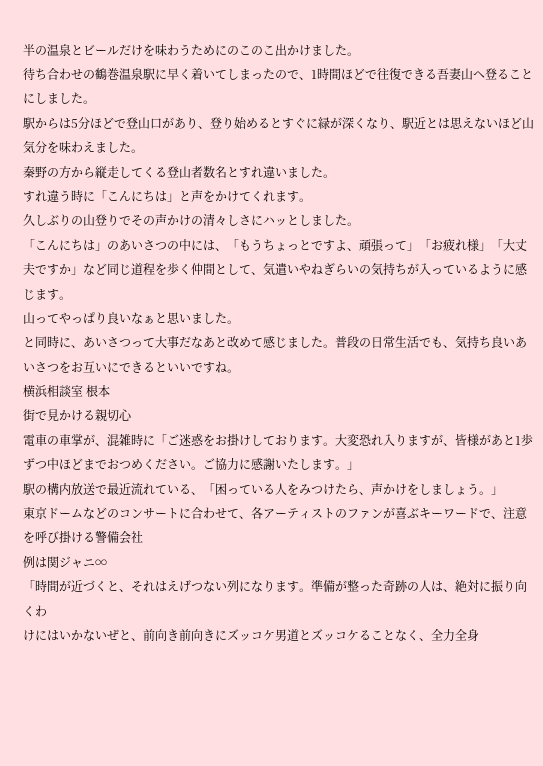半の温泉とビールだけを味わうためにのこのこ出かけました。
待ち合わせの鶴巻温泉駅に早く着いてしまったので、1時間ほどで往復できる吾妻山へ登ることにしました。
駅からは5分ほどで登山口があり、登り始めるとすぐに緑が深くなり、駅近とは思えないほど山気分を味わえました。
秦野の方から縦走してくる登山者数名とすれ違いました。
すれ違う時に「こんにちは」と声をかけてくれます。
久しぶりの山登りでその声かけの清々しさにハッとしました。
「こんにちは」のあいさつの中には、「もうちょっとですよ、頑張って」「お疲れ様」「大丈夫ですか」など同じ道程を歩く仲間として、気遣いやねぎらいの気持ちが入っているように感じます。
山ってやっぱり良いなぁと思いました。
と同時に、あいさつって大事だなあと改めて感じました。普段の日常生活でも、気持ち良いあいさつをお互いにできるといいですね。
横浜相談室 根本
街で見かける親切心
電車の車掌が、混雑時に「ご迷惑をお掛けしております。大変恐れ入りますが、皆様があと1歩ずつ中ほどまでおつめください。ご協力に感謝いたします。」
駅の構内放送で最近流れている、「困っている人をみつけたら、声かけをしましょう。」
東京ドームなどのコンサートに合わせて、各アーティストのファンが喜ぶキーワードで、注意を呼び掛ける警備会社
例は関ジャニ∞
「時間が近づくと、それはえげつない列になります。準備が整った奇跡の人は、絶対に振り向くわ
けにはいかないぜと、前向き前向きにズッコケ男道とズッコケることなく、全力全身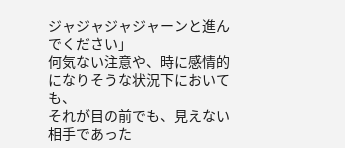ジャジャジャジャーンと進んでください」
何気ない注意や、時に感情的になりそうな状況下においても、
それが目の前でも、見えない相手であった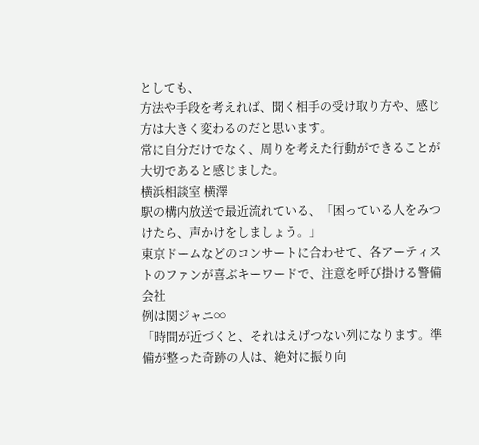としても、
方法や手段を考えれば、聞く相手の受け取り方や、感じ方は大きく変わるのだと思います。
常に自分だけでなく、周りを考えた行動ができることが大切であると感じました。
横浜相談室 横澤
駅の構内放送で最近流れている、「困っている人をみつけたら、声かけをしましょう。」
東京ドームなどのコンサートに合わせて、各アーティストのファンが喜ぶキーワードで、注意を呼び掛ける警備会社
例は関ジャニ∞
「時間が近づくと、それはえげつない列になります。準備が整った奇跡の人は、絶対に振り向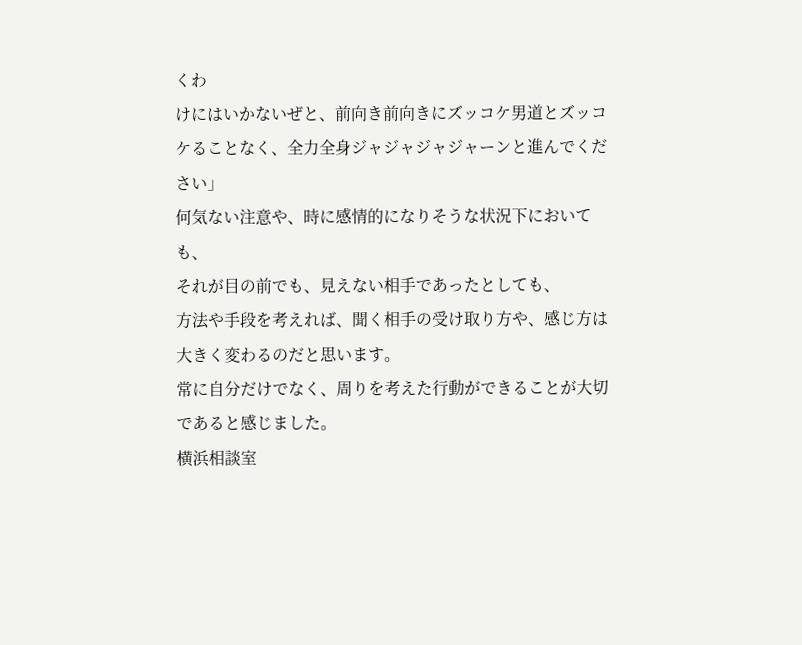くわ
けにはいかないぜと、前向き前向きにズッコケ男道とズッコケることなく、全力全身ジャジャジャジャーンと進んでください」
何気ない注意や、時に感情的になりそうな状況下においても、
それが目の前でも、見えない相手であったとしても、
方法や手段を考えれば、聞く相手の受け取り方や、感じ方は大きく変わるのだと思います。
常に自分だけでなく、周りを考えた行動ができることが大切であると感じました。
横浜相談室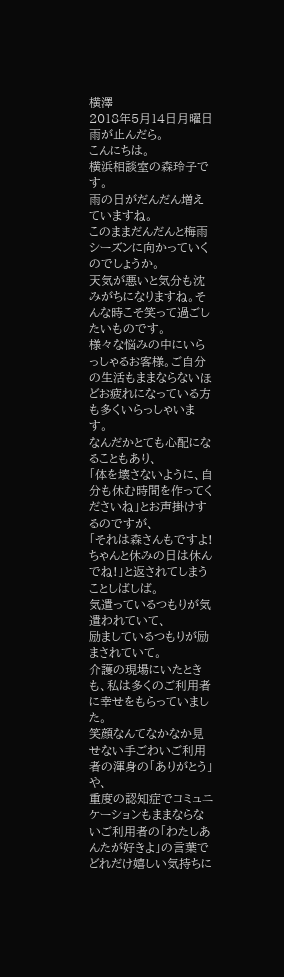横澤
2018年5月14日月曜日
雨が止んだら。
こんにちは。
横浜相談室の森玲子です。
雨の日がだんだん増えていますね。
このままだんだんと梅雨シーズンに向かっていくのでしょうか。
天気が悪いと気分も沈みがちになりますね。そんな時こそ笑って過ごしたいものです。
様々な悩みの中にいらっしゃるお客様。ご自分の生活もままならないほどお疲れになっている方も多くいらっしゃいます。
なんだかとても心配になることもあり、
「体を壊さないように、自分も休む時間を作ってくださいね」とお声掛けするのですが、
「それは森さんもですよ!ちゃんと休みの日は休んでね!」と返されてしまうことしばしば。
気遣っているつもりが気遣われていて、
励ましているつもりが励まされていて。
介護の現場にいたときも、私は多くのご利用者に幸せをもらっていました。
笑顔なんてなかなか見せない手ごわいご利用者の渾身の「ありがとう」や、
重度の認知症でコミュニケーションもままならないご利用者の「わたしあんたが好きよ」の言葉でどれだけ嬉しい気持ちに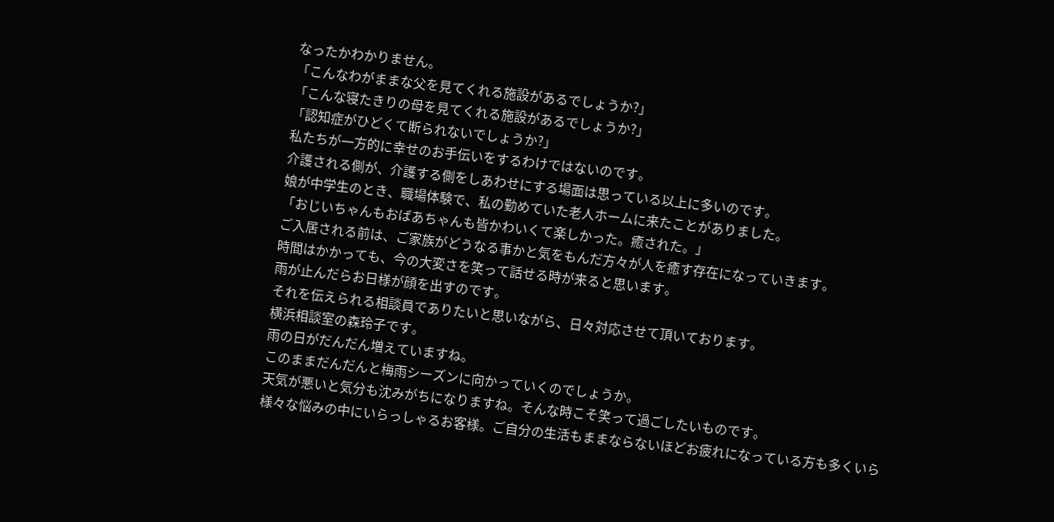なったかわかりません。
「こんなわがままな父を見てくれる施設があるでしょうか?」
「こんな寝たきりの母を見てくれる施設があるでしょうか?」
「認知症がひどくて断られないでしょうか?」
私たちが一方的に幸せのお手伝いをするわけではないのです。
介護される側が、介護する側をしあわせにする場面は思っている以上に多いのです。
娘が中学生のとき、職場体験で、私の勤めていた老人ホームに来たことがありました。
「おじいちゃんもおばあちゃんも皆かわいくて楽しかった。癒された。」
ご入居される前は、ご家族がどうなる事かと気をもんだ方々が人を癒す存在になっていきます。
時間はかかっても、今の大変さを笑って話せる時が来ると思います。
雨が止んだらお日様が顔を出すのです。
それを伝えられる相談員でありたいと思いながら、日々対応させて頂いております。
横浜相談室の森玲子です。
雨の日がだんだん増えていますね。
このままだんだんと梅雨シーズンに向かっていくのでしょうか。
天気が悪いと気分も沈みがちになりますね。そんな時こそ笑って過ごしたいものです。
様々な悩みの中にいらっしゃるお客様。ご自分の生活もままならないほどお疲れになっている方も多くいら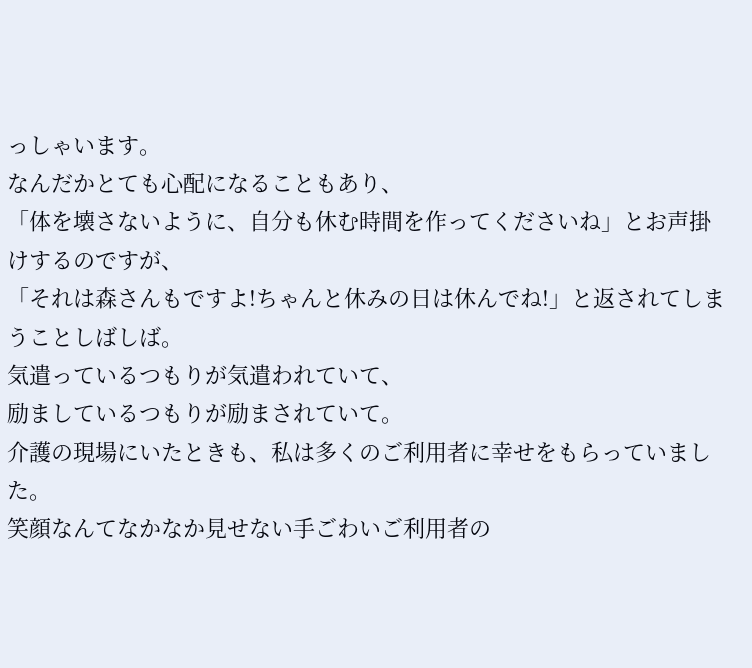っしゃいます。
なんだかとても心配になることもあり、
「体を壊さないように、自分も休む時間を作ってくださいね」とお声掛けするのですが、
「それは森さんもですよ!ちゃんと休みの日は休んでね!」と返されてしまうことしばしば。
気遣っているつもりが気遣われていて、
励ましているつもりが励まされていて。
介護の現場にいたときも、私は多くのご利用者に幸せをもらっていました。
笑顔なんてなかなか見せない手ごわいご利用者の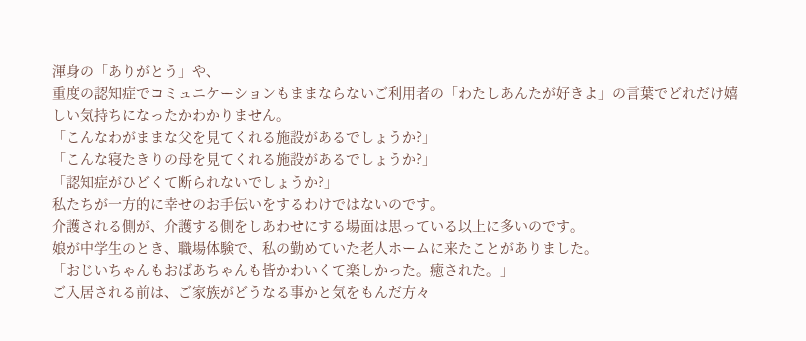渾身の「ありがとう」や、
重度の認知症でコミュニケーションもままならないご利用者の「わたしあんたが好きよ」の言葉でどれだけ嬉しい気持ちになったかわかりません。
「こんなわがままな父を見てくれる施設があるでしょうか?」
「こんな寝たきりの母を見てくれる施設があるでしょうか?」
「認知症がひどくて断られないでしょうか?」
私たちが一方的に幸せのお手伝いをするわけではないのです。
介護される側が、介護する側をしあわせにする場面は思っている以上に多いのです。
娘が中学生のとき、職場体験で、私の勤めていた老人ホームに来たことがありました。
「おじいちゃんもおばあちゃんも皆かわいくて楽しかった。癒された。」
ご入居される前は、ご家族がどうなる事かと気をもんだ方々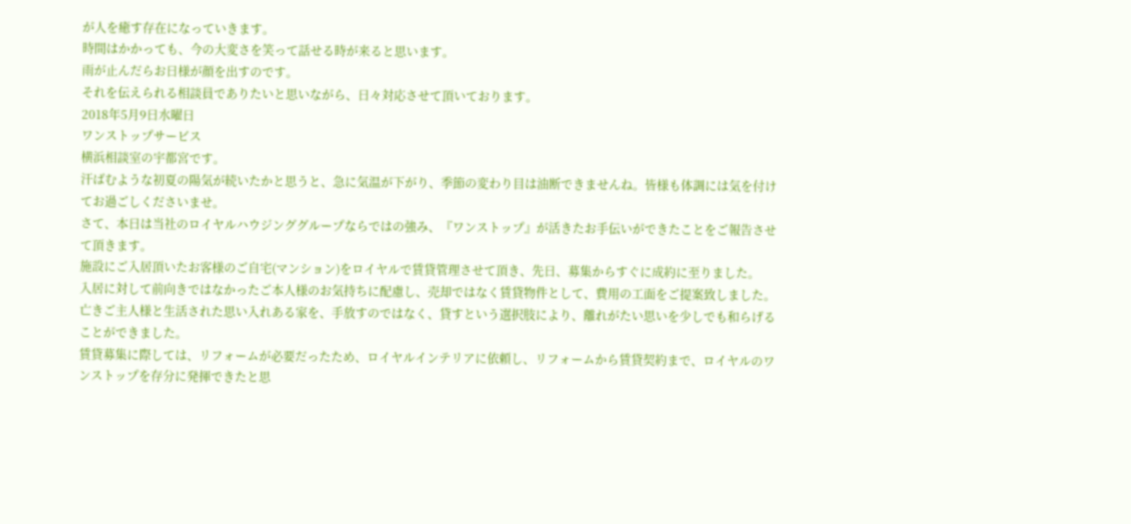が人を癒す存在になっていきます。
時間はかかっても、今の大変さを笑って話せる時が来ると思います。
雨が止んだらお日様が顔を出すのです。
それを伝えられる相談員でありたいと思いながら、日々対応させて頂いております。
2018年5月9日水曜日
ワンストップサービス
横浜相談室の宇都宮です。
汗ばむような初夏の陽気が続いたかと思うと、急に気温が下がり、季節の変わり目は油断できませんね。皆様も体調には気を付けてお過ごしくださいませ。
さて、本日は当社のロイヤルハウジンググループならではの強み、『ワンストップ』が活きたお手伝いができたことをご報告させて頂きます。
施設にご入居頂いたお客様のご自宅(マンション)をロイヤルで賃貸管理させて頂き、先日、募集からすぐに成約に至りました。
入居に対して前向きではなかったご本人様のお気持ちに配慮し、売却ではなく賃貸物件として、費用の工面をご提案致しました。亡きご主人様と生活された思い入れある家を、手放すのではなく、貸すという選択肢により、離れがたい思いを少しでも和らげることができました。
賃貸募集に際しては、リフォームが必要だったため、ロイヤルインテリアに依頼し、リフォームから賃貸契約まで、ロイヤルのワンストップを存分に発揮できたと思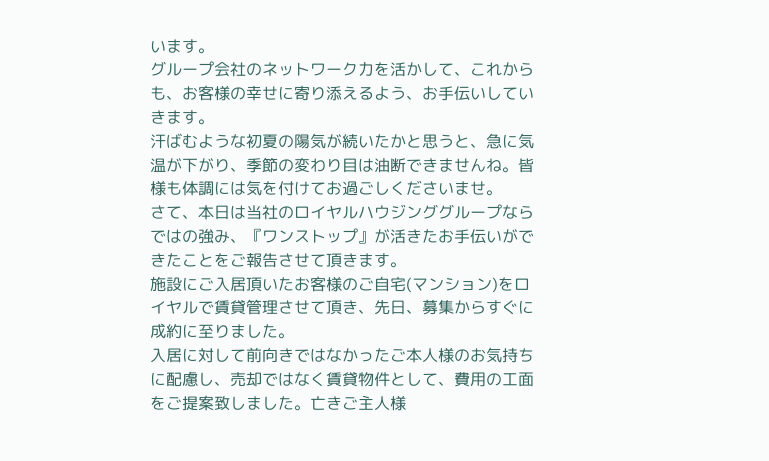います。
グループ会社のネットワーク力を活かして、これからも、お客様の幸せに寄り添えるよう、お手伝いしていきます。
汗ばむような初夏の陽気が続いたかと思うと、急に気温が下がり、季節の変わり目は油断できませんね。皆様も体調には気を付けてお過ごしくださいませ。
さて、本日は当社のロイヤルハウジンググループならではの強み、『ワンストップ』が活きたお手伝いができたことをご報告させて頂きます。
施設にご入居頂いたお客様のご自宅(マンション)をロイヤルで賃貸管理させて頂き、先日、募集からすぐに成約に至りました。
入居に対して前向きではなかったご本人様のお気持ちに配慮し、売却ではなく賃貸物件として、費用の工面をご提案致しました。亡きご主人様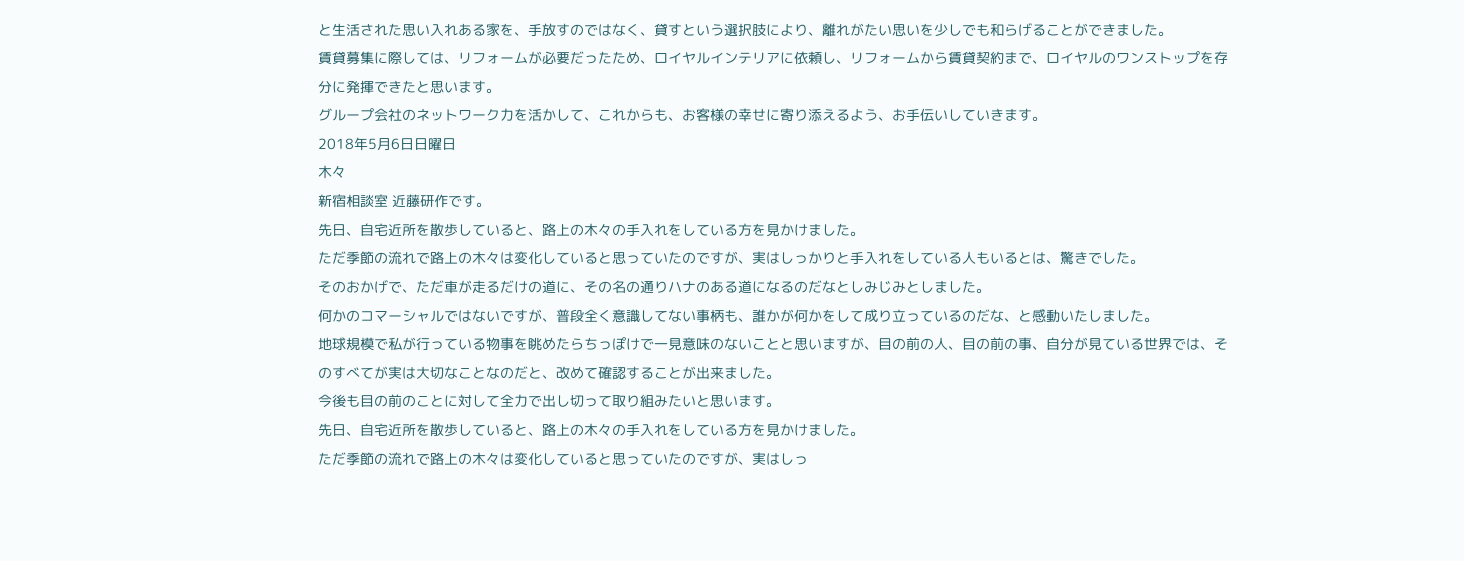と生活された思い入れある家を、手放すのではなく、貸すという選択肢により、離れがたい思いを少しでも和らげることができました。
賃貸募集に際しては、リフォームが必要だったため、ロイヤルインテリアに依頼し、リフォームから賃貸契約まで、ロイヤルのワンストップを存分に発揮できたと思います。
グループ会社のネットワーク力を活かして、これからも、お客様の幸せに寄り添えるよう、お手伝いしていきます。
2018年5月6日日曜日
木々
新宿相談室 近藤研作です。
先日、自宅近所を散歩していると、路上の木々の手入れをしている方を見かけました。
ただ季節の流れで路上の木々は変化していると思っていたのですが、実はしっかりと手入れをしている人もいるとは、驚きでした。
そのおかげで、ただ車が走るだけの道に、その名の通りハナのある道になるのだなとしみじみとしました。
何かのコマーシャルではないですが、普段全く意識してない事柄も、誰かが何かをして成り立っているのだな、と感動いたしました。
地球規模で私が行っている物事を眺めたらちっぽけで一見意味のないことと思いますが、目の前の人、目の前の事、自分が見ている世界では、そのすべてが実は大切なことなのだと、改めて確認することが出来ました。
今後も目の前のことに対して全力で出し切って取り組みたいと思います。
先日、自宅近所を散歩していると、路上の木々の手入れをしている方を見かけました。
ただ季節の流れで路上の木々は変化していると思っていたのですが、実はしっ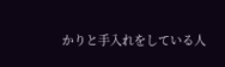かりと手入れをしている人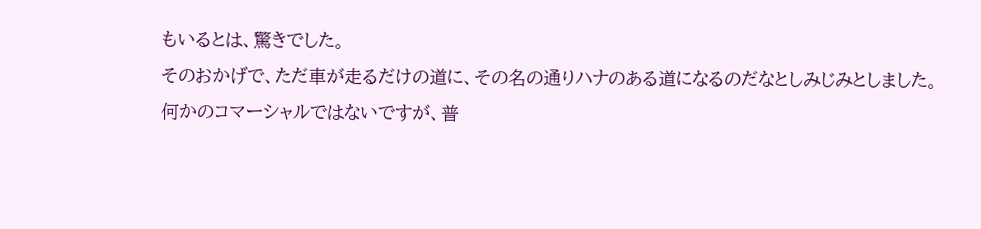もいるとは、驚きでした。
そのおかげで、ただ車が走るだけの道に、その名の通りハナのある道になるのだなとしみじみとしました。
何かのコマーシャルではないですが、普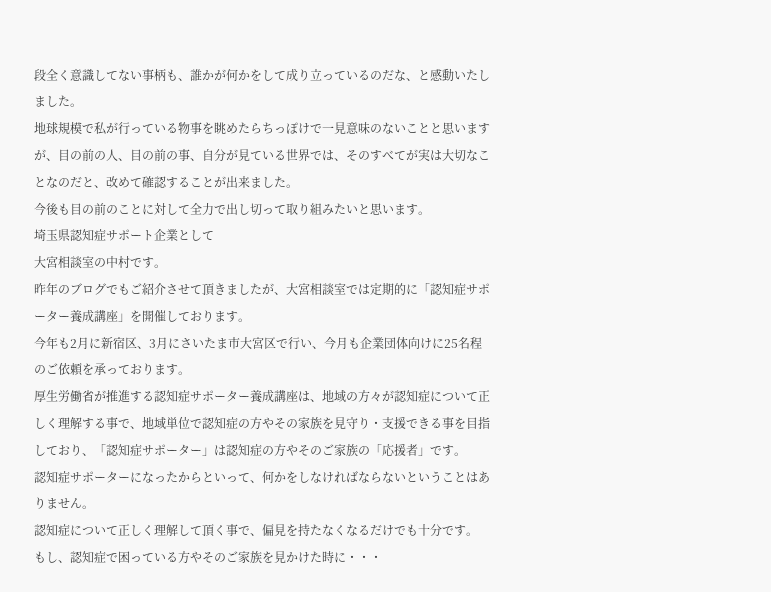段全く意識してない事柄も、誰かが何かをして成り立っているのだな、と感動いたしました。
地球規模で私が行っている物事を眺めたらちっぽけで一見意味のないことと思いますが、目の前の人、目の前の事、自分が見ている世界では、そのすべてが実は大切なことなのだと、改めて確認することが出来ました。
今後も目の前のことに対して全力で出し切って取り組みたいと思います。
埼玉県認知症サポート企業として
大宮相談室の中村です。
昨年のブログでもご紹介させて頂きましたが、大宮相談室では定期的に「認知症サポーター養成講座」を開催しております。
今年も2月に新宿区、3月にさいたま市大宮区で行い、今月も企業団体向けに25名程のご依頼を承っております。
厚生労働省が推進する認知症サポーター養成講座は、地域の方々が認知症について正しく理解する事で、地域単位で認知症の方やその家族を見守り・支援できる事を目指しており、「認知症サポーター」は認知症の方やそのご家族の「応援者」です。
認知症サポーターになったからといって、何かをしなければならないということはありません。
認知症について正しく理解して頂く事で、偏見を持たなくなるだけでも十分です。
もし、認知症で困っている方やそのご家族を見かけた時に・・・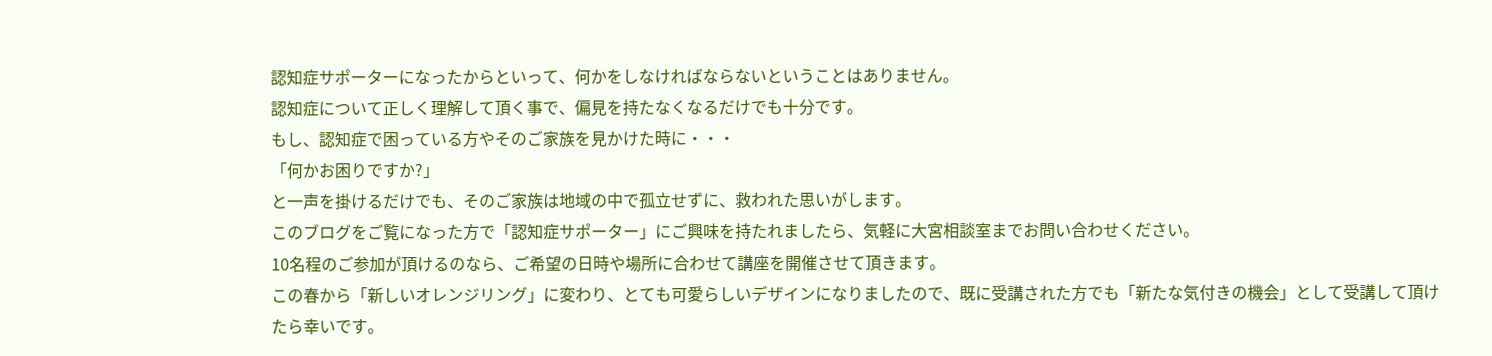認知症サポーターになったからといって、何かをしなければならないということはありません。
認知症について正しく理解して頂く事で、偏見を持たなくなるだけでも十分です。
もし、認知症で困っている方やそのご家族を見かけた時に・・・
「何かお困りですか?」
と一声を掛けるだけでも、そのご家族は地域の中で孤立せずに、救われた思いがします。
このブログをご覧になった方で「認知症サポーター」にご興味を持たれましたら、気軽に大宮相談室までお問い合わせください。
10名程のご参加が頂けるのなら、ご希望の日時や場所に合わせて講座を開催させて頂きます。
この春から「新しいオレンジリング」に変わり、とても可愛らしいデザインになりましたので、既に受講された方でも「新たな気付きの機会」として受講して頂けたら幸いです。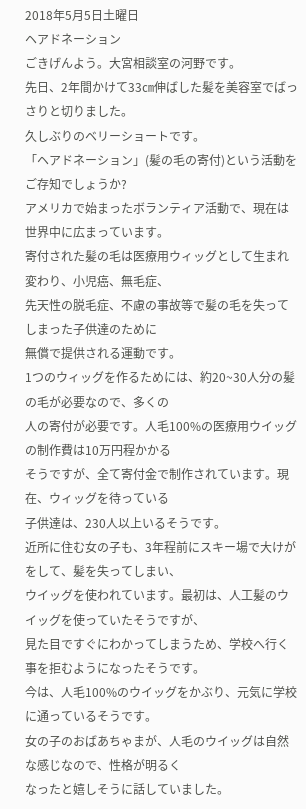2018年5月5日土曜日
ヘアドネーション
ごきげんよう。大宮相談室の河野です。
先日、2年間かけて33㎝伸ばした髪を美容室でばっさりと切りました。
久しぶりのベリーショートです。
「ヘアドネーション」(髪の毛の寄付)という活動をご存知でしょうか?
アメリカで始まったボランティア活動で、現在は世界中に広まっています。
寄付された髪の毛は医療用ウィッグとして生まれ変わり、小児癌、無毛症、
先天性の脱毛症、不慮の事故等で髪の毛を失ってしまった子供達のために
無償で提供される運動です。
1つのウィッグを作るためには、約20~30人分の髪の毛が必要なので、多くの
人の寄付が必要です。人毛100%の医療用ウイッグの制作費は10万円程かかる
そうですが、全て寄付金で制作されています。現在、ウィッグを待っている
子供達は、230人以上いるそうです。
近所に住む女の子も、3年程前にスキー場で大けがをして、髪を失ってしまい、
ウイッグを使われています。最初は、人工髪のウイッグを使っていたそうですが、
見た目ですぐにわかってしまうため、学校へ行く事を拒むようになったそうです。
今は、人毛100%のウイッグをかぶり、元気に学校に通っているそうです。
女の子のおばあちゃまが、人毛のウイッグは自然な感じなので、性格が明るく
なったと嬉しそうに話していました。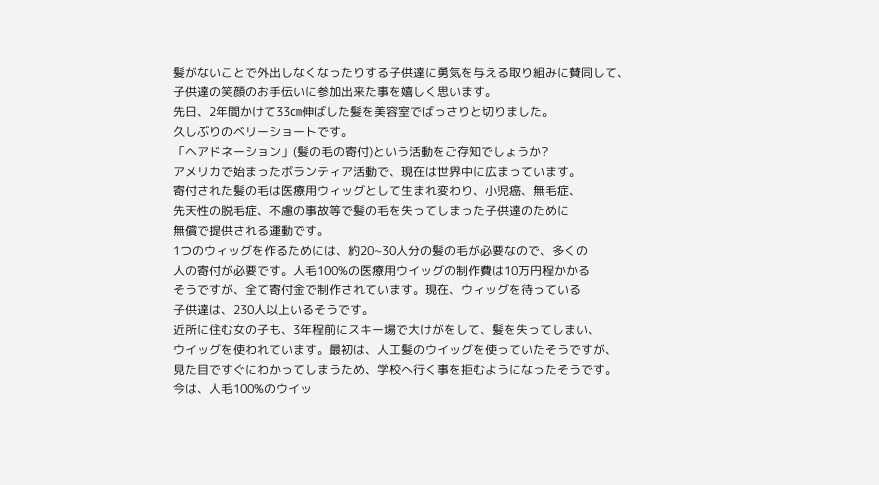髪がないことで外出しなくなったりする子供達に勇気を与える取り組みに賛同して、
子供達の笑顔のお手伝いに参加出来た事を嬉しく思います。
先日、2年間かけて33㎝伸ばした髪を美容室でばっさりと切りました。
久しぶりのベリーショートです。
「ヘアドネーション」(髪の毛の寄付)という活動をご存知でしょうか?
アメリカで始まったボランティア活動で、現在は世界中に広まっています。
寄付された髪の毛は医療用ウィッグとして生まれ変わり、小児癌、無毛症、
先天性の脱毛症、不慮の事故等で髪の毛を失ってしまった子供達のために
無償で提供される運動です。
1つのウィッグを作るためには、約20~30人分の髪の毛が必要なので、多くの
人の寄付が必要です。人毛100%の医療用ウイッグの制作費は10万円程かかる
そうですが、全て寄付金で制作されています。現在、ウィッグを待っている
子供達は、230人以上いるそうです。
近所に住む女の子も、3年程前にスキー場で大けがをして、髪を失ってしまい、
ウイッグを使われています。最初は、人工髪のウイッグを使っていたそうですが、
見た目ですぐにわかってしまうため、学校へ行く事を拒むようになったそうです。
今は、人毛100%のウイッ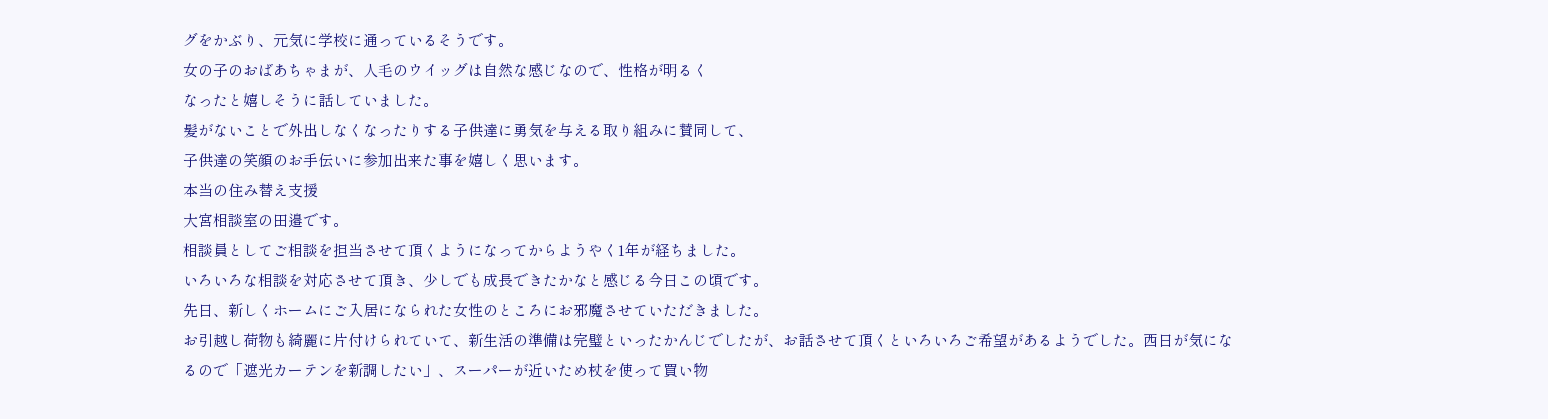グをかぶり、元気に学校に通っているそうです。
女の子のおばあちゃまが、人毛のウイッグは自然な感じなので、性格が明るく
なったと嬉しそうに話していました。
髪がないことで外出しなくなったりする子供達に勇気を与える取り組みに賛同して、
子供達の笑顔のお手伝いに参加出来た事を嬉しく思います。
本当の住み替え支援
大宮相談室の田邉です。
相談員としてご相談を担当させて頂くようになってからようやく1年が経ちました。
いろいろな相談を対応させて頂き、少しでも成長できたかなと感じる今日この頃です。
先日、新しくホームにご入居になられた女性のところにお邪魔させていただきました。
お引越し荷物も綺麗に片付けられていて、新生活の準備は完璧といったかんじでしたが、お話させて頂くといろいろご希望があるようでした。西日が気になるので「遮光カーテンを新調したい」、スーパーが近いため杖を使って買い物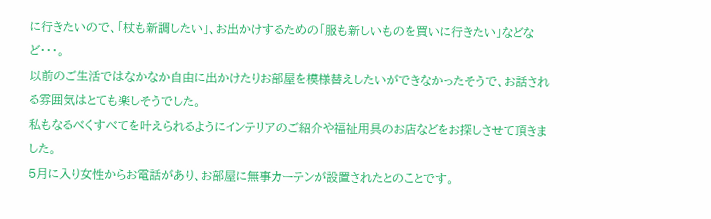に行きたいので、「杖も新調したい」、お出かけするための「服も新しいものを買いに行きたい」などなど・・・。
以前のご生活ではなかなか自由に出かけたりお部屋を模様替えしたいができなかったそうで、お話される雰囲気はとても楽しそうでした。
私もなるべくすべてを叶えられるようにインテリアのご紹介や福祉用具のお店などをお探しさせて頂きました。
5月に入り女性からお電話があり、お部屋に無事カーテンが設置されたとのことです。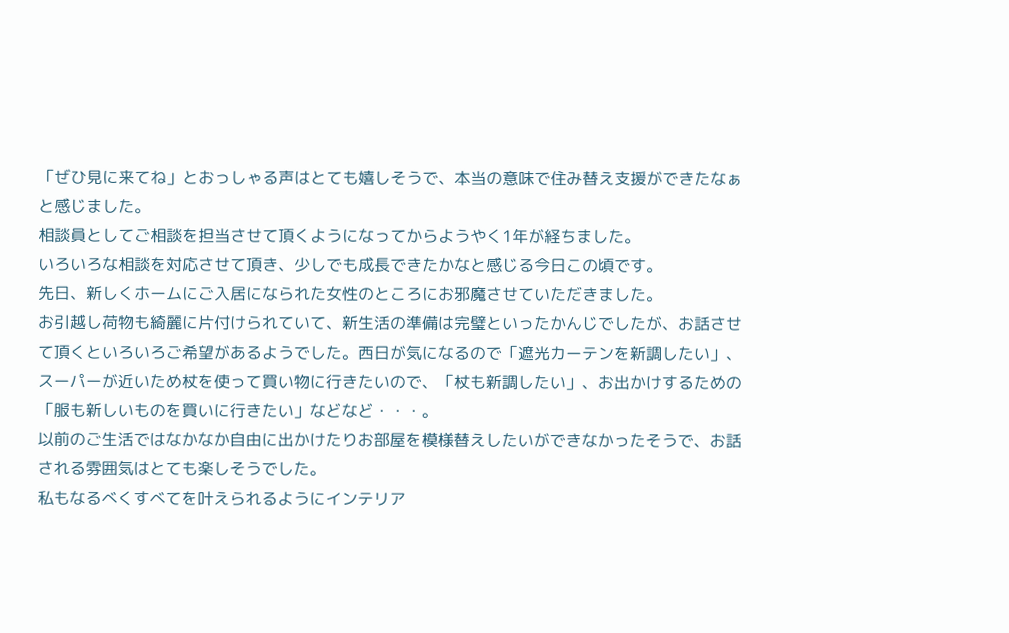「ぜひ見に来てね」とおっしゃる声はとても嬉しそうで、本当の意味で住み替え支援ができたなぁと感じました。
相談員としてご相談を担当させて頂くようになってからようやく1年が経ちました。
いろいろな相談を対応させて頂き、少しでも成長できたかなと感じる今日この頃です。
先日、新しくホームにご入居になられた女性のところにお邪魔させていただきました。
お引越し荷物も綺麗に片付けられていて、新生活の準備は完璧といったかんじでしたが、お話させて頂くといろいろご希望があるようでした。西日が気になるので「遮光カーテンを新調したい」、スーパーが近いため杖を使って買い物に行きたいので、「杖も新調したい」、お出かけするための「服も新しいものを買いに行きたい」などなど・・・。
以前のご生活ではなかなか自由に出かけたりお部屋を模様替えしたいができなかったそうで、お話される雰囲気はとても楽しそうでした。
私もなるべくすべてを叶えられるようにインテリア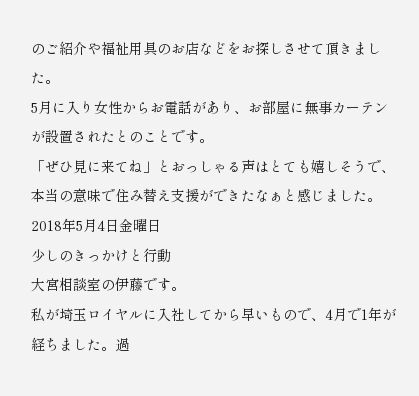のご紹介や福祉用具のお店などをお探しさせて頂きました。
5月に入り女性からお電話があり、お部屋に無事カーテンが設置されたとのことです。
「ぜひ見に来てね」とおっしゃる声はとても嬉しそうで、本当の意味で住み替え支援ができたなぁと感じました。
2018年5月4日金曜日
少しのきっかけと行動
大宮相談室の伊藤です。
私が埼玉ロイヤルに入社してから早いもので、4月で1年が経ちました。過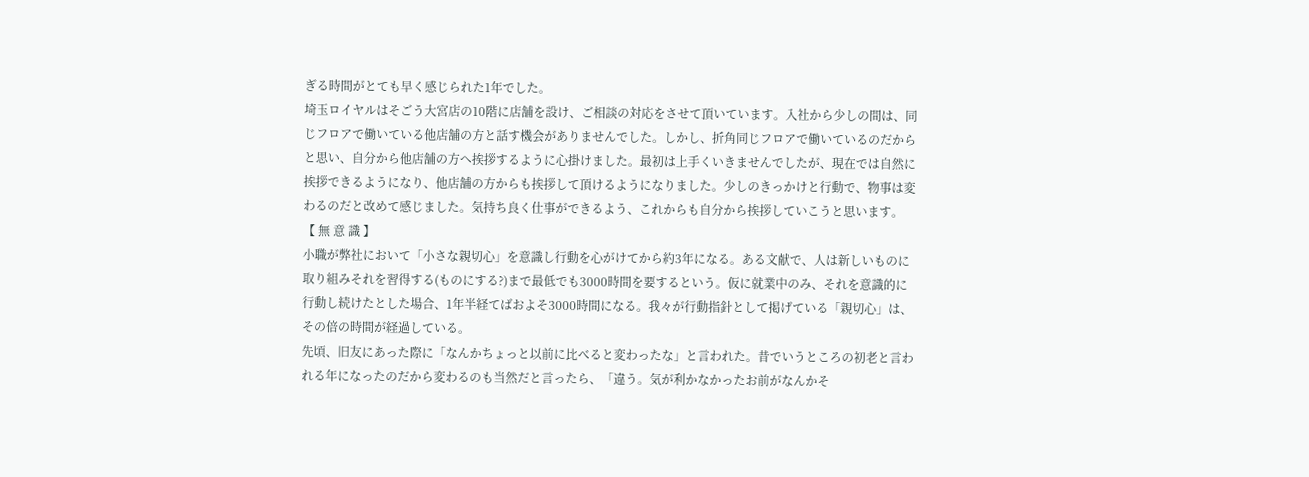ぎる時間がとても早く感じられた1年でした。
埼玉ロイヤルはそごう大宮店の10階に店舗を設け、ご相談の対応をさせて頂いています。入社から少しの間は、同じフロアで働いている他店舗の方と話す機会がありませんでした。しかし、折角同じフロアで働いているのだからと思い、自分から他店舗の方へ挨拶するように心掛けました。最初は上手くいきませんでしたが、現在では自然に挨拶できるようになり、他店舗の方からも挨拶して頂けるようになりました。少しのきっかけと行動で、物事は変わるのだと改めて感じました。気持ち良く仕事ができるよう、これからも自分から挨拶していこうと思います。
【 無 意 識 】
小職が弊社において「小さな親切心」を意識し行動を心がけてから約3年になる。ある文献で、人は新しいものに取り組みそれを習得する(ものにする?)まで最低でも3000時間を要するという。仮に就業中のみ、それを意識的に行動し続けたとした場合、1年半経てばおよそ3000時間になる。我々が行動指針として掲げている「親切心」は、その倍の時間が経過している。
先頃、旧友にあった際に「なんかちょっと以前に比べると変わったな」と言われた。昔でいうところの初老と言われる年になったのだから変わるのも当然だと言ったら、「違う。気が利かなかったお前がなんかそ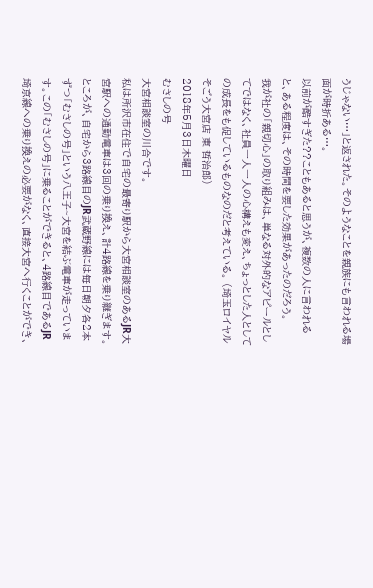うじゃない…」と返された。そのようなことを親族にも言われる場面が時折ある…。
以前が酷すぎた??こともあると思うが、複数の人に言われると、ある程度は、その時間を要した効果があったのだろう。
我が社の「親切心」の取り組みは、単なる対外的なアピールとしてではなく、社員一人一人の心構えも変え、ちょっとした人としての成長をも促しているものなのだと考えている。 (埼玉ロイヤル そごう大宮店 東 哲治郎)
2018年5月3日木曜日
むさしの号
大宮相談室の川合です。
私は所沢市在住で自宅の最寄り駅から大宮相談室のあるJR大宮駅への通勤電車は3回の乗り換え、計4路線を乗り継ぎます。
ところが、自宅から3路線目のJR武蔵野線には毎日朝夕各2本ずつ「むさしの号」という八王子~大宮を結ぶ電車が走っています。この「むさしの号」に乗ることができると、4路線目であるJR埼京線への乗り換えの必要がなく、直接大宮へ行くことができ、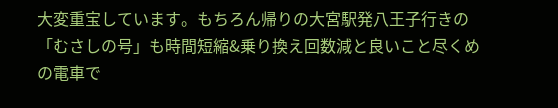大変重宝しています。もちろん帰りの大宮駅発八王子行きの「むさしの号」も時間短縮&乗り換え回数減と良いこと尽くめの電車で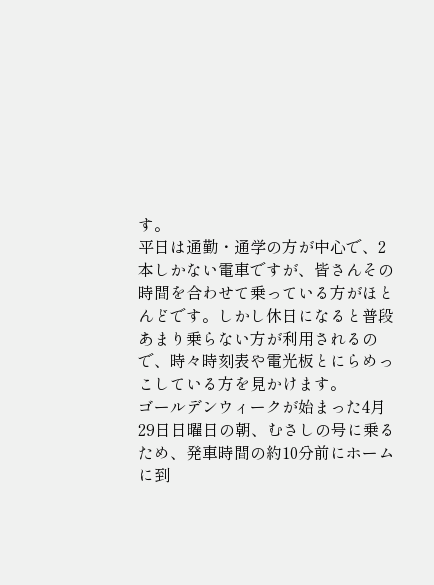す。
平日は通勤・通学の方が中心で、2本しかない電車ですが、皆さんその時間を合わせて乗っている方がほとんどです。しかし休日になると普段あまり乗らない方が利用されるので、時々時刻表や電光板とにらめっこしている方を見かけます。
ゴールデンウィークが始まった4月29日日曜日の朝、むさしの号に乗るため、発車時間の約10分前にホームに到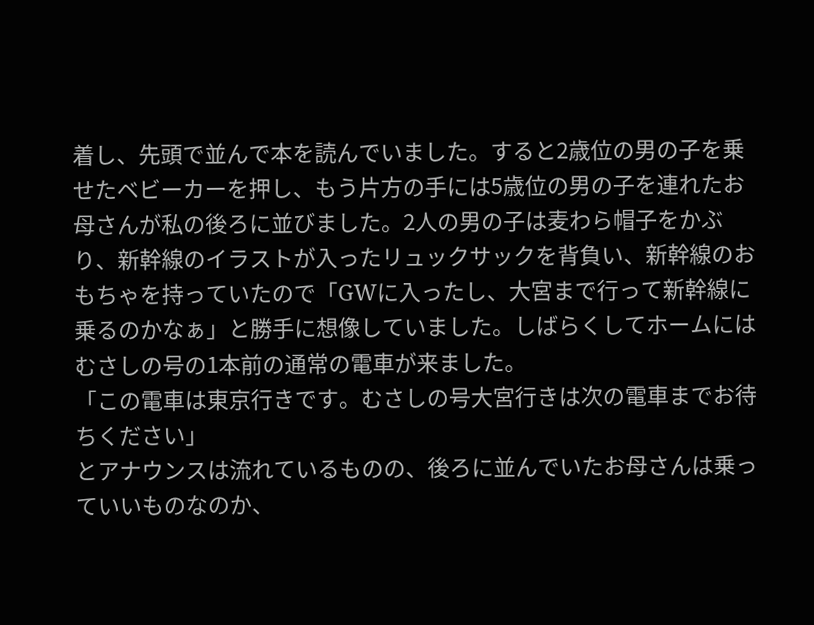着し、先頭で並んで本を読んでいました。すると2歳位の男の子を乗せたベビーカーを押し、もう片方の手には5歳位の男の子を連れたお母さんが私の後ろに並びました。2人の男の子は麦わら帽子をかぶり、新幹線のイラストが入ったリュックサックを背負い、新幹線のおもちゃを持っていたので「GWに入ったし、大宮まで行って新幹線に乗るのかなぁ」と勝手に想像していました。しばらくしてホームにはむさしの号の1本前の通常の電車が来ました。
「この電車は東京行きです。むさしの号大宮行きは次の電車までお待ちください」
とアナウンスは流れているものの、後ろに並んでいたお母さんは乗っていいものなのか、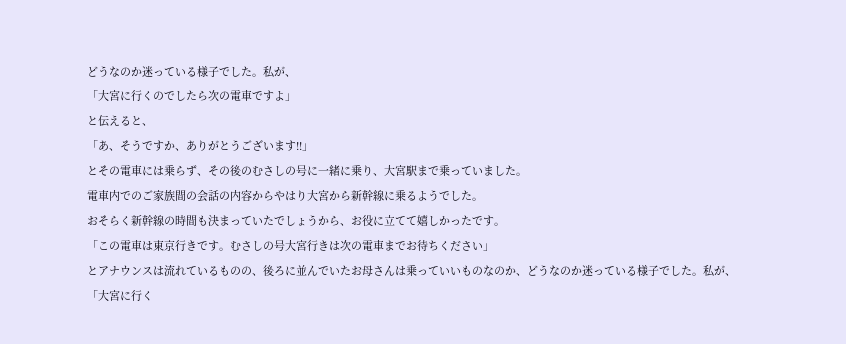どうなのか迷っている様子でした。私が、
「大宮に行くのでしたら次の電車ですよ」
と伝えると、
「あ、そうですか、ありがとうございます!!」
とその電車には乗らず、その後のむさしの号に一緒に乗り、大宮駅まで乗っていました。
電車内でのご家族間の会話の内容からやはり大宮から新幹線に乗るようでした。
おそらく新幹線の時間も決まっていたでしょうから、お役に立てて嬉しかったです。
「この電車は東京行きです。むさしの号大宮行きは次の電車までお待ちください」
とアナウンスは流れているものの、後ろに並んでいたお母さんは乗っていいものなのか、どうなのか迷っている様子でした。私が、
「大宮に行く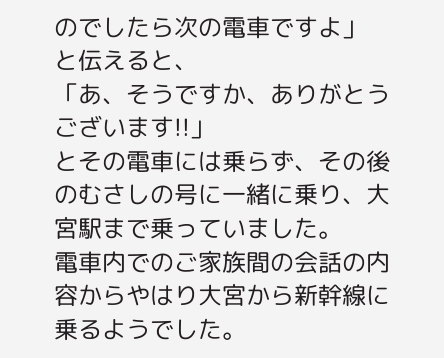のでしたら次の電車ですよ」
と伝えると、
「あ、そうですか、ありがとうございます!!」
とその電車には乗らず、その後のむさしの号に一緒に乗り、大宮駅まで乗っていました。
電車内でのご家族間の会話の内容からやはり大宮から新幹線に乗るようでした。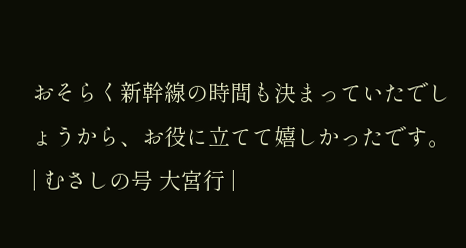おそらく新幹線の時間も決まっていたでしょうから、お役に立てて嬉しかったです。
| むさしの号 大宮行 |